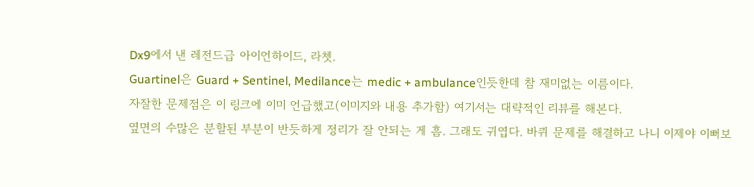Dx9에서 낸 레전드급 아이언하이드, 라쳇.
Guartinel은 Guard + Sentinel, Medilance는 medic + ambulance인듯한데 참 재미없는 이름이다.
자잘한 문제점은 이 링크에 이미 언급했고(이미지와 내용 추가함) 여기서는 대략적인 리뷰를 해본다.
옆면의 수많은 분할된 부분이 반듯하게 정리가 잘 안되는 게 흠. 그래도 귀엽다. 바퀴 문제를 해결하고 나니 이제야 이뻐보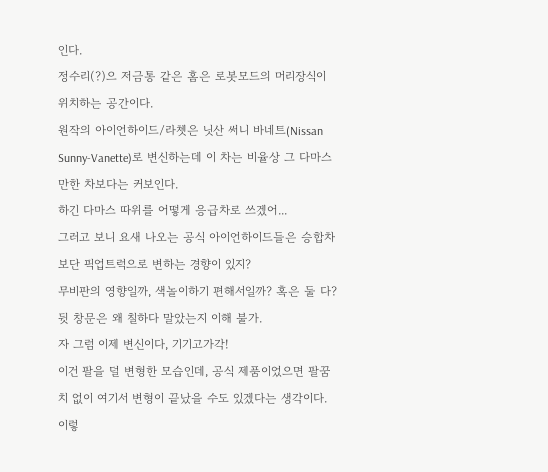인다.
정수리(?)으 저금통 같은 홈은 로봇모드의 머리장식이 위치하는 공간이다.
원작의 아이언하이드/라쳇은 닛산 써니 바네트(Nissan Sunny-Vanette)로 변신하는데 이 차는 비율상 그 다마스 만한 차보다는 커보인다.
하긴 다마스 따위를 어떻게 응급차로 쓰겠어...
그러고 보니 요새 나오는 공식 아이언하이드들은 승합차보단 픽업트럭으로 변하는 경향이 있지?
무비판의 영향일까, 색놀이하기 편해서일까? 혹은 둘 다?
뒷 창문은 왜 칠하다 말았는지 이해 불가.
자 그럼 이제 변신이다, 기기고가각!
이건 팔을 덜 변형한 모습인데, 공식 제품이었으면 팔꿈치 없이 여기서 변형이 끝났을 수도 있겠다는 생각이다.
이렇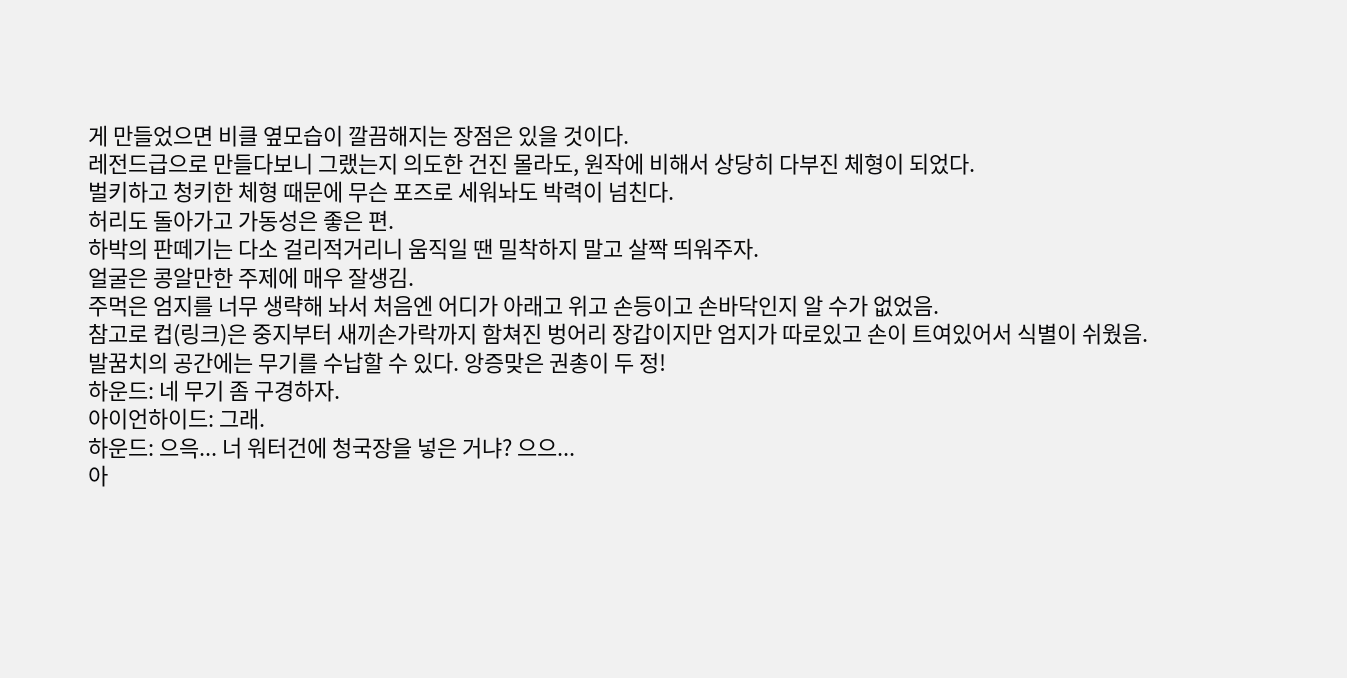게 만들었으면 비클 옆모습이 깔끔해지는 장점은 있을 것이다.
레전드급으로 만들다보니 그랬는지 의도한 건진 몰라도, 원작에 비해서 상당히 다부진 체형이 되었다.
벌키하고 청키한 체형 때문에 무슨 포즈로 세워놔도 박력이 넘친다.
허리도 돌아가고 가동성은 좋은 편.
하박의 판떼기는 다소 걸리적거리니 움직일 땐 밀착하지 말고 살짝 띄워주자.
얼굴은 콩알만한 주제에 매우 잘생김.
주먹은 엄지를 너무 생략해 놔서 처음엔 어디가 아래고 위고 손등이고 손바닥인지 알 수가 없었음.
참고로 컵(링크)은 중지부터 새끼손가락까지 함쳐진 벙어리 장갑이지만 엄지가 따로있고 손이 트여있어서 식별이 쉬웠음.
발꿈치의 공간에는 무기를 수납할 수 있다. 앙증맞은 권총이 두 정!
하운드: 네 무기 좀 구경하자.
아이언하이드: 그래.
하운드: 으윽... 너 워터건에 청국장을 넣은 거냐? 으으...
아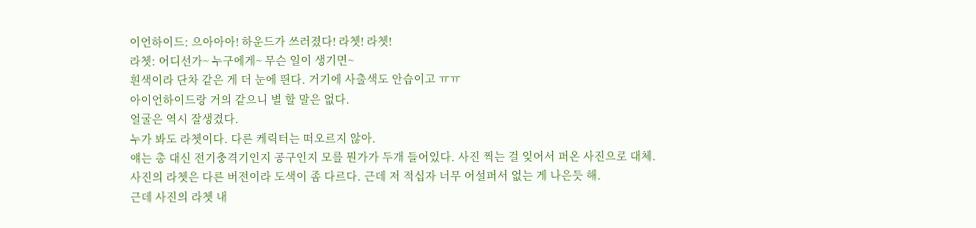이언하이드: 으아아아! 하운드가 쓰러졌다! 라쳇! 라쳇!
라쳇: 어디선가~ 누구에게~ 무슨 일이 생기면~
흰색이라 단차 같은 게 더 눈에 띈다. 거기에 사출색도 안습이고 ㅠㅠ
아이언하이드랑 거의 같으니 별 할 말은 없다.
얼굴은 역시 잘생겼다.
누가 봐도 라쳇이다. 다른 케릭터는 떠오르지 않아.
얘는 총 대신 전기충격기인지 공구인지 모를 뭔가가 두개 들어있다. 사진 찍는 걸 잊어서 퍼온 사진으로 대체.
사진의 라쳇은 다른 버전이라 도색이 좀 다르다. 근데 저 적십자 너무 어설퍼서 없는 게 나은듯 해.
근데 사진의 라쳇 내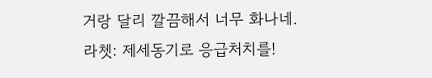거랑 달리 깔끔해서 너무 화나네.
라쳇: 제세동기로 응급처치를!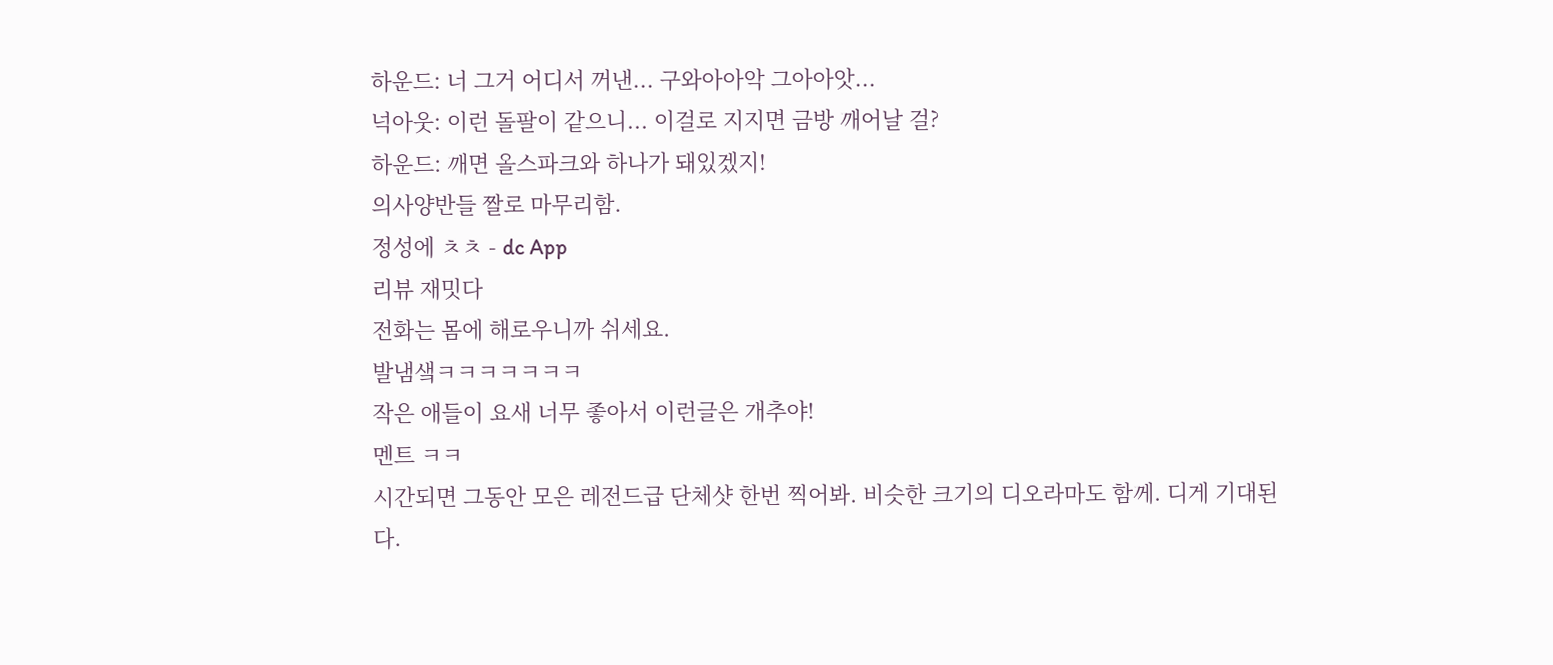하운드: 너 그거 어디서 꺼낸... 구와아아악 그아아앗...
넉아웃: 이런 돌팔이 같으니... 이걸로 지지면 금방 깨어날 걸?
하운드: 깨면 올스파크와 하나가 돼있겠지!
의사양반들 짤로 마무리함.
정성에 ㅊㅊ - dc App
리뷰 재밋다
전화는 몸에 해로우니까 쉬세요.
발냄샠ㅋㅋㅋㅋㅋㅋㅋ
작은 애들이 요새 너무 좋아서 이런글은 개추야!
멘트 ㅋㅋ
시간되면 그동안 모은 레전드급 단체샷 한번 찍어봐. 비슷한 크기의 디오라마도 함께. 디게 기대된다.